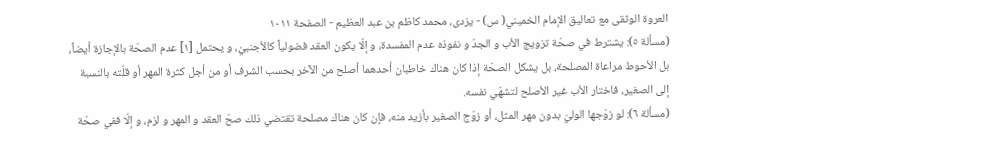العروة الوثقى مع تعاليق الإمام الخميني( س) - يزدى، محمد كاظم بن عبد العظيم - الصفحة ١٠١١
(مسألة ٥): يشترط في صحّة تزويج الأب و الجدّ و نفوذه عدم المفسدة، و إلّا يكون العقد فضولياً كالأجنبيّ، و يحتمل [١] عدم الصحّة بالإجازة أيضاً، بل الأحوط مراعاة المصلحة، بل يشكل الصحّة إذا كان هناك خاطبان أحدهما أصلح من الآخر بحسب الشرف أو من أجل كثرة المهر أو قلّته بالنسبة إلى الصغير، فاختار الأب غير الأصلح لتشهّي نفسه.
(مسألة ٦): لو زوّجها الوليّ بدون مهر المثل، أو زوّج الصغير بأزيد منه، فإن كان هناك مصلحة تقتضي ذلك صحّ العقد و المهر و لزم، و إلّا ففي صحّة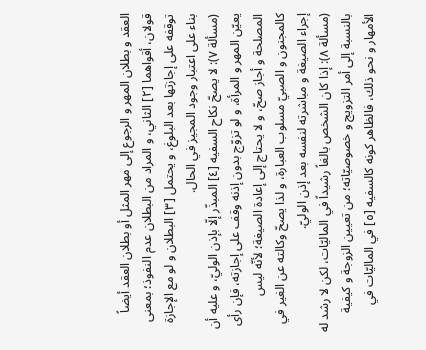العقد و بطلان المهر و الرجوع إلى مهر المثل أو بطلان العقد أيضاً قولان، أقواهما [٢] الثاني، و المراد من البطلان عدم النفوذ؛ بمعنى توقفه على إجازتها بعد البلوغ، و يحتمل [٣] البطلان و لو مع الإجازة بناء على اعتبار وجود المجيز في الحال.
(مسألة ٧): لا يصحّ نكاح السفيه [٤] المبذّر إلّا بإذن الوليّ، و عليه أن يعيّن المهر و المرأة، و لو تزوّج بدون إذنه وقف على إجازته، فإن رأى المصلحة و أجاز صحّ، و لا يحتاج إلى إعادة الصيغة؛ لأنّه ليس كالمجنون و الصبيّ مسلوب العبارة، و لذا يصحّ وكالته عن الغير في إجراء الصيغة و مباشرته لنفسه بعد إذن الوليّ.
(مسألة ٨): إذا كان الشخص بالغاً رشيداً في الماليّات، لكن لا رشد له بالنسبة إلى أمر التزويج و خصوصيّاته؛ من تعيين الزوجة و كيفية الأمهار و نحو ذلك، فالظاهر كونه كالسفيه [٥] في الماليّات في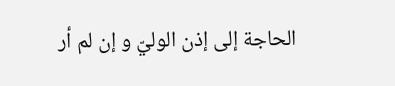الحاجة إلى إذن الوليّ و إن لم أر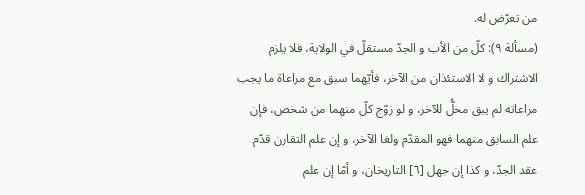من تعرّض له.
(مسألة ٩): كلّ من الأب و الجدّ مستقلّ في الولاية، فلا يلزم الاشتراك و لا الاستئذان من الآخر، فأيّهما سبق مع مراعاة ما يجب مراعاته لم يبق محلُّ للآخر، و لو زوّج كلّ منهما من شخص، فإن علم السابق منهما فهو المقدّم ولغا الآخر، و إن علم التقارن قدّم عقد الجدّ، و كذا إن جهل [٦] التاريخان، و أمّا إن علم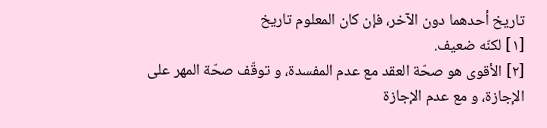تاريخ أحدهما دون الآخر، فإن كان المعلوم تاريخ
[١] لكنّه ضعيف.
[٢] الأقوى هو صحّة العقد مع عدم المفسدة، و توقّف صحّة المهر على الإجازة، و مع عدم الإجازة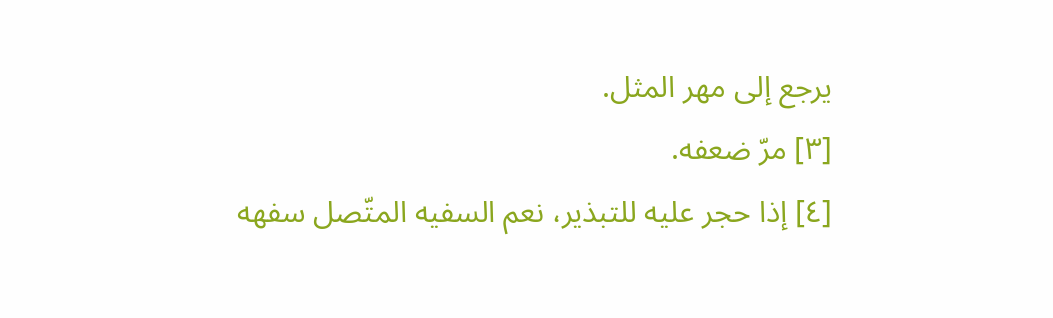يرجع إلى مهر المثل.
[٣] مرّ ضعفه.
[٤] إذا حجر عليه للتبذير، نعم السفيه المتّصل سفهه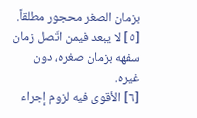بزمان الصغر محجور مطلقاً.
[٥] لا يبعد فيمن اتّصل زمان سفهه بزمان صغره، دون غيره.
[٦] الأقوى فيه لزوم إجراء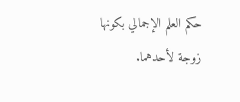حكم العلم الإجمالي بكونها زوجة لأحدهما.